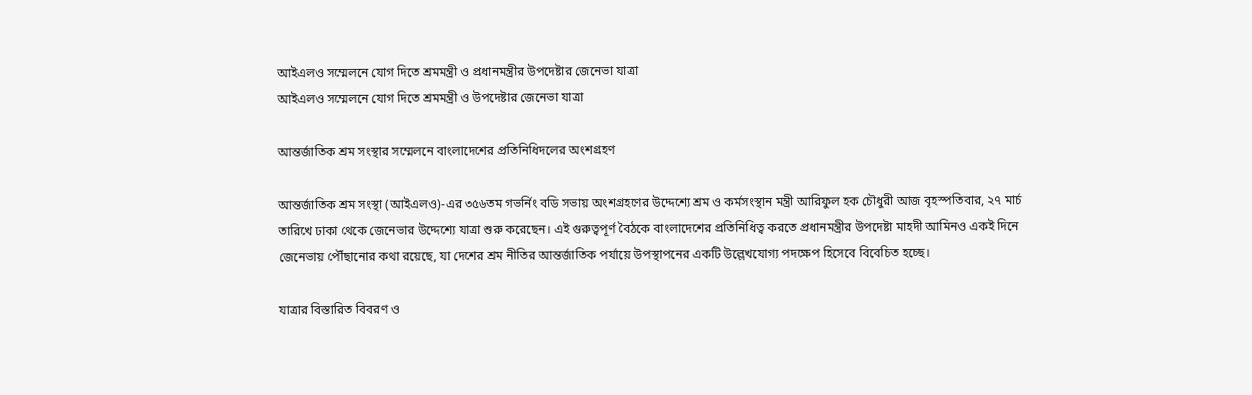আইএলও সম্মেলনে যোগ দিতে শ্রমমন্ত্রী ও প্রধানমন্ত্রীর উপদেষ্টার জেনেভা যাত্রা
আইএলও সম্মেলনে যোগ দিতে শ্রমমন্ত্রী ও উপদেষ্টার জেনেভা যাত্রা

আন্তর্জাতিক শ্রম সংস্থার সম্মেলনে বাংলাদেশের প্রতিনিধিদলের অংশগ্রহণ

আন্তর্জাতিক শ্রম সংস্থা (আইএলও)-এর ৩৫৬তম গভর্নিং বডি সভায় অংশগ্রহণের উদ্দেশ্যে শ্রম ও কর্মসংস্থান মন্ত্রী আরিফুল হক চৌধুরী আজ বৃহস্পতিবার, ২৭ মার্চ তারিখে ঢাকা থেকে জেনেভার উদ্দেশ্যে যাত্রা শুরু করেছেন। এই গুরুত্বপূর্ণ বৈঠকে বাংলাদেশের প্রতিনিধিত্ব করতে প্রধানমন্ত্রীর উপদেষ্টা মাহদী আমিনও একই দিনে জেনেভায় পৌঁছানোর কথা রয়েছে, যা দেশের শ্রম নীতির আন্তর্জাতিক পর্যায়ে উপস্থাপনের একটি উল্লেখযোগ্য পদক্ষেপ হিসেবে বিবেচিত হচ্ছে।

যাত্রার বিস্তারিত বিবরণ ও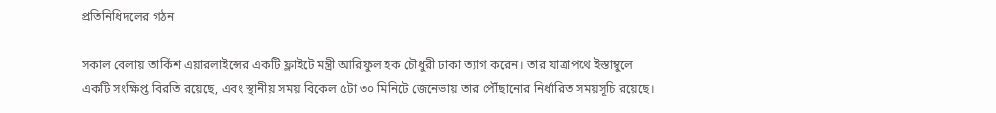প্রতিনিধিদলের গঠন

সকাল বেলায় তার্কিশ এয়ারলাইন্সের একটি ফ্লাইটে মন্ত্রী আরিফুল হক চৌধুরী ঢাকা ত্যাগ করেন। তার যাত্রাপথে ইস্তাম্বুলে একটি সংক্ষিপ্ত বিরতি রয়েছে, এবং স্থানীয় সময় বিকেল ৫টা ৩০ মিনিটে জেনেভায় তার পৌঁছানোর নির্ধারিত সময়সূচি রয়েছে।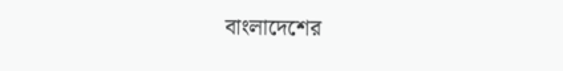বাংলাদেশের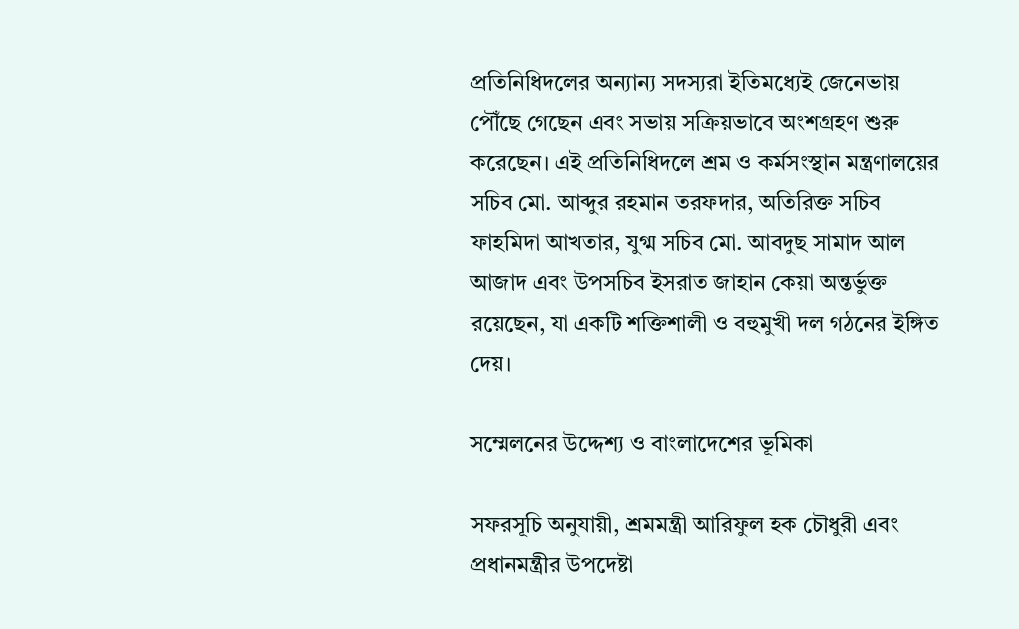প্রতিনিধিদলের অন্যান্য সদস্যরা ইতিমধ্যেই জেনেভায় পৌঁছে গেছেন এবং সভায় সক্রিয়ভাবে অংশগ্রহণ শুরু করেছেন। এই প্রতিনিধিদলে শ্রম ও কর্মসংস্থান মন্ত্রণালয়ের সচিব মো. আব্দুর রহমান তরফদার, অতিরিক্ত সচিব ফাহমিদা আখতার, যুগ্ম সচিব মো. আবদুছ সামাদ আল আজাদ এবং উপসচিব ইসরাত জাহান কেয়া অন্তর্ভুক্ত রয়েছেন, যা একটি শক্তিশালী ও বহুমুখী দল গঠনের ইঙ্গিত দেয়।

সম্মেলনের উদ্দেশ্য ও বাংলাদেশের ভূমিকা

সফরসূচি অনুযায়ী, শ্রমমন্ত্রী আরিফুল হক চৌধুরী এবং প্রধানমন্ত্রীর উপদেষ্টা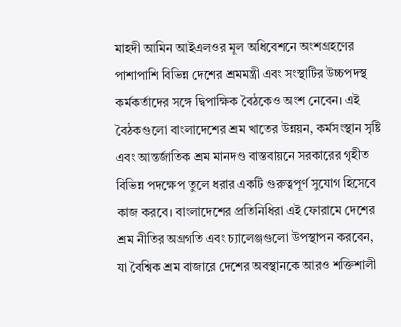মাহদী আমিন আইএলওর মূল অধিবেশনে অংশগ্রহণের পাশাপাশি বিভিন্ন দেশের শ্রমমন্ত্রী এবং সংস্থাটির উচ্চপদস্থ কর্মকর্তাদের সঙ্গে দ্বিপাক্ষিক বৈঠকেও অংশ নেবেন। এই বৈঠকগুলো বাংলাদেশের শ্রম খাতের উন্নয়ন, কর্মসংস্থান সৃষ্টি এবং আন্তর্জাতিক শ্রম মানদণ্ড বাস্তবায়নে সরকারের গৃহীত বিভিন্ন পদক্ষেপ তুলে ধরার একটি গুরুত্বপূর্ণ সুযোগ হিসেবে কাজ করবে। বাংলাদেশের প্রতিনিধিরা এই ফোরামে দেশের শ্রম নীতির অগ্রগতি এবং চ্যালেঞ্জগুলো উপস্থাপন করবেন, যা বৈশ্বিক শ্রম বাজারে দেশের অবস্থানকে আরও শক্তিশালী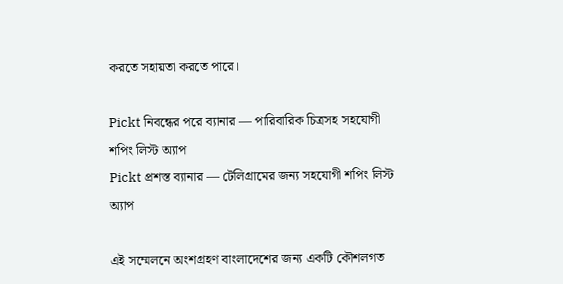করতে সহায়তা করতে পারে।

Pickt নিবন্ধের পরে ব্যানার — পারিবারিক চিত্রসহ সহযোগী শপিং লিস্ট অ্যাপ
Pickt প্রশস্ত ব্যানার — টেলিগ্রামের জন্য সহযোগী শপিং লিস্ট অ্যাপ

এই সম্মেলনে অংশগ্রহণ বাংলাদেশের জন্য একটি কৌশলগত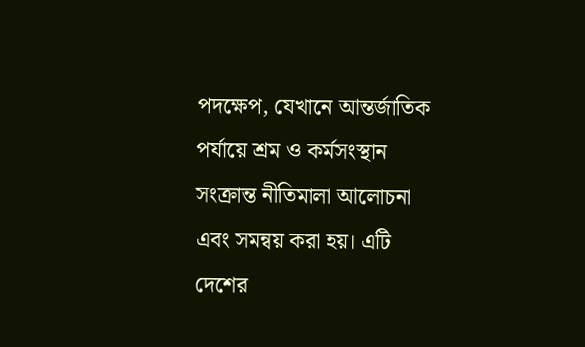পদক্ষেপ, যেখানে আন্তর্জাতিক পর্যায়ে শ্রম ও কর্মসংস্থান সংক্রান্ত নীতিমালা আলোচনা এবং সমন্বয় করা হয়। এটি দেশের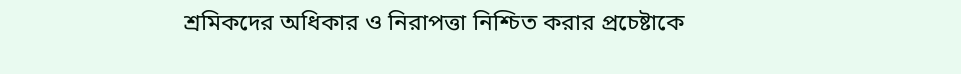শ্রমিকদের অধিকার ও নিরাপত্তা নিশ্চিত করার প্রচেষ্টাকে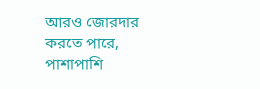আরও জোরদার করতে পারে, পাশাপাশি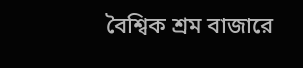বৈশ্বিক শ্রম বাজারে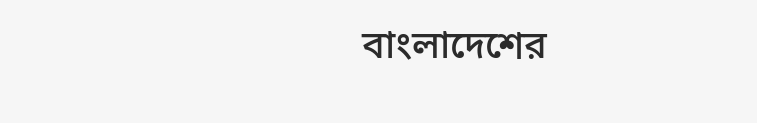বাংলাদেশের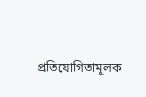প্রতিযোগিতামূলক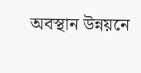অবস্থান উন্নয়নে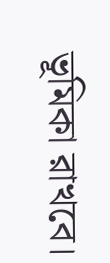ভূমিকা রাখবে।